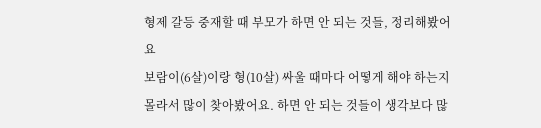형제 갈등 중재할 때 부모가 하면 안 되는 것들, 정리해봤어요
보람이(6살)이랑 형(10살) 싸울 때마다 어떻게 해야 하는지 몰라서 많이 찾아봤어요. 하면 안 되는 것들이 생각보다 많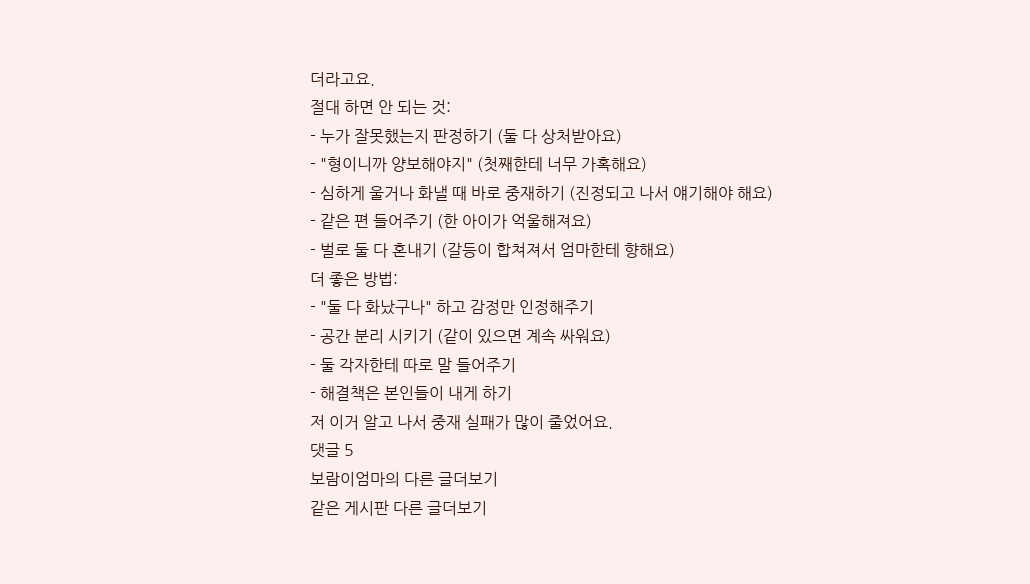더라고요.
절대 하면 안 되는 것:
- 누가 잘못했는지 판정하기 (둘 다 상처받아요)
- "형이니까 양보해야지" (첫째한테 너무 가혹해요)
- 심하게 울거나 화낼 때 바로 중재하기 (진정되고 나서 얘기해야 해요)
- 같은 편 들어주기 (한 아이가 억울해져요)
- 벌로 둘 다 혼내기 (갈등이 합쳐져서 엄마한테 향해요)
더 좋은 방법:
- "둘 다 화났구나" 하고 감정만 인정해주기
- 공간 분리 시키기 (같이 있으면 계속 싸워요)
- 둘 각자한테 따로 말 들어주기
- 해결책은 본인들이 내게 하기
저 이거 알고 나서 중재 실패가 많이 줄었어요.
댓글 5
보람이엄마의 다른 글더보기
같은 게시판 다른 글더보기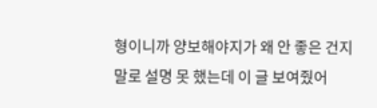형이니까 양보해야지가 왜 안 좋은 건지 말로 설명 못 했는데 이 글 보여줬어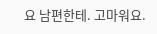요 남편한테. 고마워요.